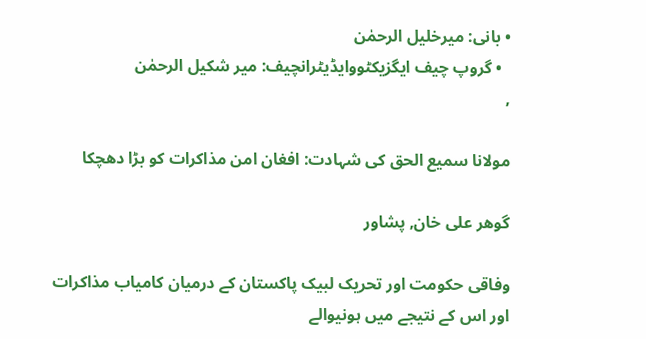• بانی: میرخلیل الرحمٰن
  • گروپ چیف ایگزیکٹووایڈیٹرانچیف: میر شکیل الرحمٰن
,

مولانا سمیع الحق کی شہادت: افغان امن مذاکرات کو بڑا دھچکا

گوھر علی خان, پشاور

وفاقی حکومت اور تحریک لبیک پاکستان کے درمیان کامیاب مذاکرات اور اس کے نتیجے میں ہونیوالے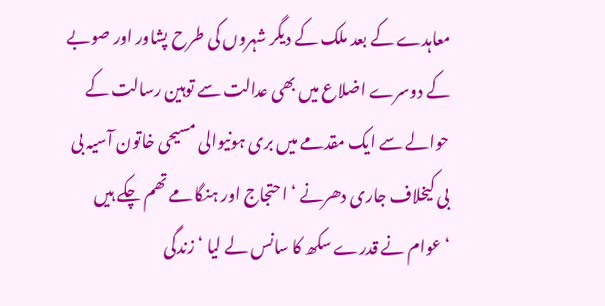معاہدے کے بعد ملک کے دیگر شہروں کی طرح پشاور اور صوبے کے دوسرے اضلاع میں بھی عدالت سے توہین رسالت کے حوالے سے ایک مقدمے میں بری ہونیوالی مسیحی خاتون آسیہ بی بی کیخلاف جاری دھرنے ‘ احتجاج اور ہنگامے تھم چکے ہیں ‘عوام نے قدرے سکھ کا سانس لے لیا ‘ زندگی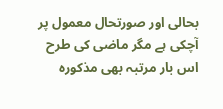بحالی اور صورتحال معمول پر آچکی ہے مگر ماضی کی طرح اس بار مرتبہ بھی مذکورہ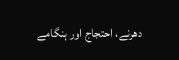دھرنے، احتجاج اور ہنگامے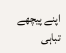اپنے پیچھے تباہی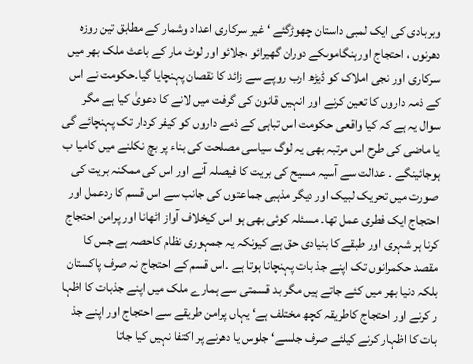وبربادی کی ایک لمبی داستان چھوڑگئے ‘ غیر سرکاری اعداد وشمار کے مطابق تین روزہ دھرنوں ، احتجاج اورہنگاموںکے دوران گھیرائو ،جلائو اور لوٹ مار کے باعث ملک بھر میں سرکاری اور نجی املاک کو ڈیڑھ ارب روپے سے زائد کا نقصان پہنچایا گیا۔حکومت نے اس کے ذمہ داروں کا تعین کرنے اور انہیں قانون کی گرفت میں لانے کا دعویٰ کیا ہے مگر سوال یہ ہے کہ کیا واقعی حکومت اس تباہی کے ذمے داروں کو کیفر کردار تک پہنچائے گی یا ماضی کی طرح اس مرتبہ بھی یہ لوگ سیاسی مصلحت کی بناء پر بچ نکلنے میں کامیا ب ہوجائینگے ۔ عدالت سے آسیہ مسیح کی بریت کا فیصلہ آنے اور اس کی ممکنہ بریت کی صورت میں تحریک لبیک اور دیگر مذہبی جماعتوں کی جانب سے اس قسم کا ردعمل اور احتجاج ایک فطری عمل تھا۔ مسئلہ کوئی بھی ہو اس کیخلاف آواز اٹھانا اور پرامن احتجاج کرنا ہر شہری اور طبقے کا بنیادی حق ہے کیونکہ یہ جمہوری نظام کاحصہ ہے جس کا مقصد حکمرانوں تک اپنے جذ بات پہنچانا ہوتا ہے ۔اس قسم کے احتجاج نہ صرف پاکستان بلکہ دنیا بھر میں کئے جاتے ہیں مگر بد قسمتی سے ہمارے ملک میں اپنے جذبات کا اظہا ر کرنے اور احتجاج کاطریقہ کچھ مختلف ہے‘ یہاں پرامن طریقے سے احتجاج اور اپنے جذ بات کا اظہار کرنے کیلئے صرف جلسے‘ جلوس یا دھرنے پر اکتفا نہیں کیا جاتا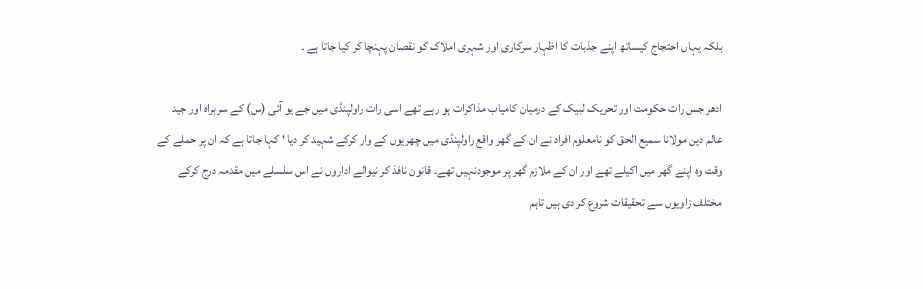بلکہ یہاں احتجاج کیساتھ اپنے جذبات کا اظہار سرکاری اور شہری املاک کو نقصان پہنچا کر کیا جاتا ہے ۔

ادھر جس رات حکومت اور تحریک لبیک کے درمیان کامیاب مذاکرات ہو رہے تھے اسی رات راولپنڈی میں جے یو آئی (س) کے سربراہ اور جید عالم دین مولانا سمیع الحق کو نامعلوم افراد نے ان کے گھر واقع راولپنڈی میں چھریوں کے وار کرکے شہید کر دیا ‘ کہا جاتا ہے کہ ان پر حملے کے وقت وہ اپنے گھر میں اکیلے تھے اور ان کے ملازم گھر پر موجودنہیں تھے۔ قانون نافذ کر نیوالے اداروں نے اس سلسلے میں مقدمہ درج کرکے مختلف زاویوں سے تحقیقات شروع کر دی ہیں تاہم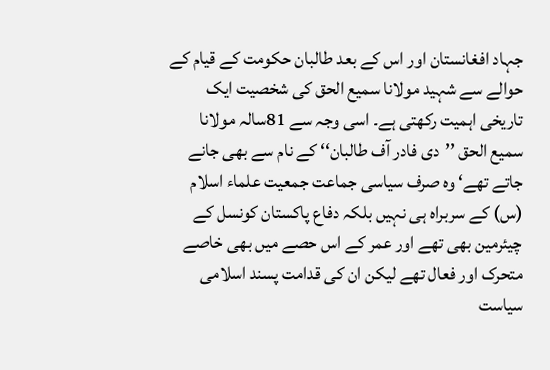جہاد افغانستان اور اس کے بعد طالبان حکومت کے قیام کے حوالے سے شہید مولانا سمیع الحق کی شخصیت ایک تاریخی اہمیت رکھتی ہے۔ اسی وجہ سے 81سالہ مولانا سمیع الحق ’’دی فادر آف طالبان‘‘ کے نام سے بھی جانے جاتے تھے‘ وہ صرف سیاسی جماعت جمعیت علماء اسلام (س) کے سربراہ ہی نہیں بلکہ دفاع پاکستان کونسل کے چیئرمین بھی تھے اور عمر کے اس حصے میں بھی خاصے متحرک اور فعال تھے لیکن ان کی قدامت پسند اسلامی سیاست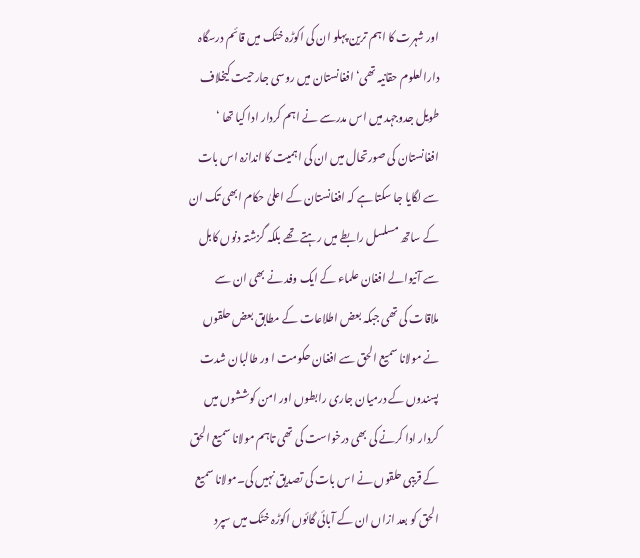اور شہرت کا اہم ترین پہلو ان کی اکوڑہ خٹک میں قائم درسگاہ دارالعلوم حقانیہ تھی‘ افغانستان میں روسی جارحیت کیخلاف طویل جدوجہد میں اس مدرسے نے اہم کردار ادا کیا تھا ‘ افغانستان کی صورتحال میں ان کی اہمیت کا اندازہ اس بات سے لگایا جا سکتا ہے کہ افغانستان کے اعلیٰ حکام ابھی تک ان کے ساتھ مسلسل رابطے میں رہتے تھے بلکہ گزشتہ دنوں کابل سے آنیوالے افغان علماء کے ایک وفد نے بھی ان سے ملاقات کی تھی جبکہ بعض اطلاعات کے مطابق بعض حلقوں نے مولانا سمیع الحق سے افغان حکومت ا ور طالبان شدت پسندوں کے درمیان جاری رابطوں اور امن کوششوں میں کردار ادا کرنے کی بھی درخواست کی تھی تاہم مولانا سمیع الحق کے قریبی حلقوں نے اس بات کی تصدیق نہیں کی۔مولانا سمیع الحق کو بعد ازاں ان کے آبائی گائوں اکوڑہ خٹک میں سپرد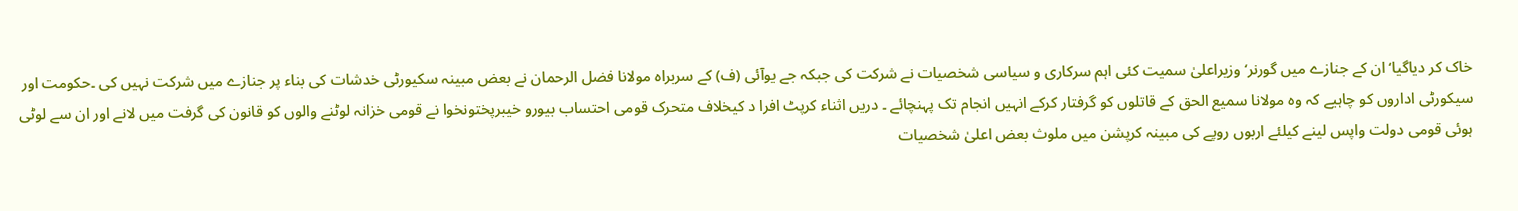خاک کر دیاگیا‘ ان کے جنازے میں گورنر‘ وزیراعلیٰ سمیت کئی اہم سرکاری و سیاسی شخصیات نے شرکت کی جبکہ جے یوآئی (ف) کے سربراہ مولانا فضل الرحمان نے بعض مبینہ سکیورٹی خدشات کی بناء پر جنازے میں شرکت نہیں کی ۔حکومت اور سیکورٹی اداروں کو چاہیے کہ وہ مولانا سمیع الحق کے قاتلوں کو گرفتار کرکے انہیں انجام تک پہنچائے ۔ دریں اثناء کرپٹ افرا د کیخلاف متحرک قومی احتساب بیورو خیبرپختونخوا نے قومی خزانہ لوٹنے والوں کو قانون کی گرفت میں لانے اور ان سے لوٹی ہوئی قومی دولت واپس لینے کیلئے اربوں روپے کی مبینہ کرپشن میں ملوث بعض اعلیٰ شخصیات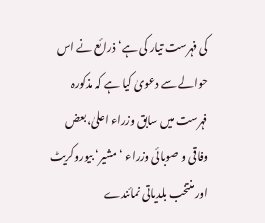کی فہرست تیار کی ہے‘ ذرائع نے اس حوالے سے دعویٰ کیا ہے کہ مذکورہ فہرست میں سابق وزراء اعلیٰ،بعض وفاقی و صوبائی وزراء ‘ مشیر‘ بیوروکریٹ اور منتخب بلدیاتی نمائندے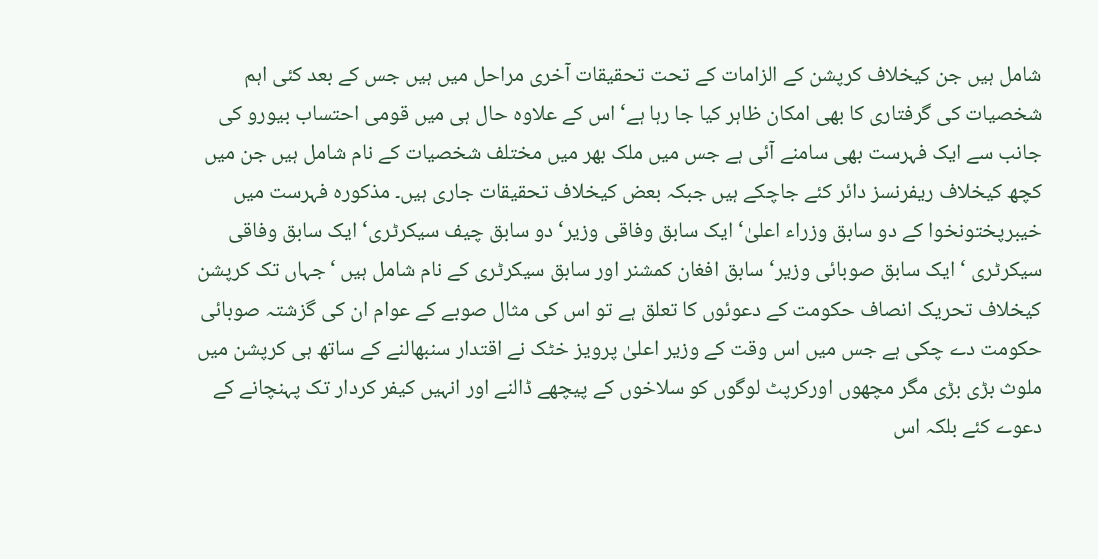شامل ہیں جن کیخلاف کرپشن کے الزامات کے تحت تحقیقات آخری مراحل میں ہیں جس کے بعد کئی اہم شخصیات کی گرفتاری کا بھی امکان ظاہر کیا جا رہا ہے‘ اس کے علاوہ حال ہی میں قومی احتساب بیورو کی جانب سے ایک فہرست بھی سامنے آئی ہے جس میں ملک بھر میں مختلف شخصیات کے نام شامل ہیں جن میں کچھ کیخلاف ریفرنسز دائر کئے جاچکے ہیں جبکہ بعض کیخلاف تحقیقات جاری ہیں۔ مذکورہ فہرست میں خیبرپختونخوا کے دو سابق وزراء اعلیٰ‘ ایک سابق وفاقی وزیر‘دو سابق چیف سیکرٹری‘ ایک سابق وفاقی سیکرٹری ‘ ایک سابق صوبائی وزیر‘ سابق افغان کمشنر اور سابق سیکرٹری کے نام شامل ہیں ‘جہاں تک کرپشن کیخلاف تحریک انصاف حکومت کے دعوئوں کا تعلق ہے تو اس کی مثال صوبے کے عوام ان کی گزشتہ صوبائی حکومت دے چکی ہے جس میں اس وقت کے وزیر اعلیٰ پرویز خٹک نے اقتدار سنبھالنے کے ساتھ ہی کرپشن میں ملوث بڑی بڑی مگر مچھوں اورکرپٹ لوگوں کو سلاخوں کے پیچھے ڈالنے اور انہیں کیفر کردار تک پہنچانے کے دعوے کئے بلکہ اس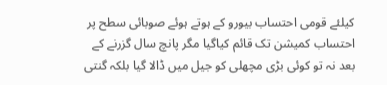کیلئے قومی احتساب بیورو کے ہوتے ہوئے صوبائی سطح پر احتساب کمیشن تک قائم کیاگیا مگر پانچ سال گزرنے کے بعد نہ تو کوئی بڑی مچھلی کو جیل میں ڈالا گیا بلکہ گنتی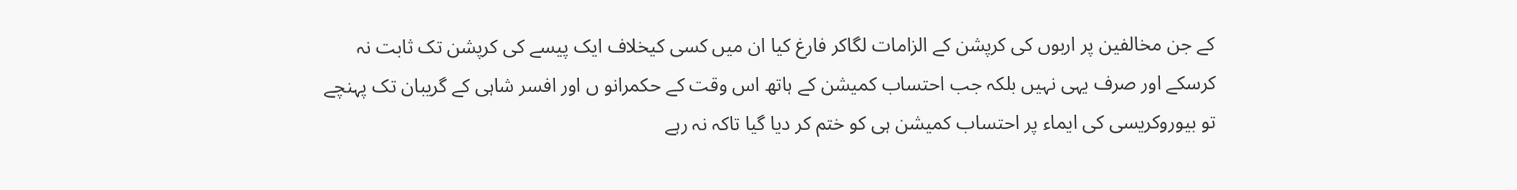کے جن مخالفین پر اربوں کی کرپشن کے الزامات لگاکر فارغ کیا ان میں کسی کیخلاف ایک پیسے کی کرپشن تک ثابت نہ کرسکے اور صرف یہی نہیں بلکہ جب احتساب کمیشن کے ہاتھ اس وقت کے حکمرانو ں اور افسر شاہی کے گریبان تک پہنچے تو بیوروکریسی کی ایماء پر احتساب کمیشن ہی کو ختم کر دیا گیا تاکہ نہ رہے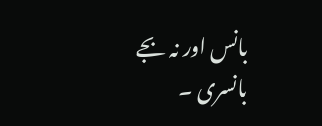بانس اور نہ بجے بانسری ۔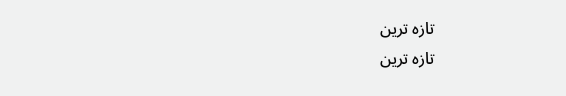تازہ ترین
تازہ ترین